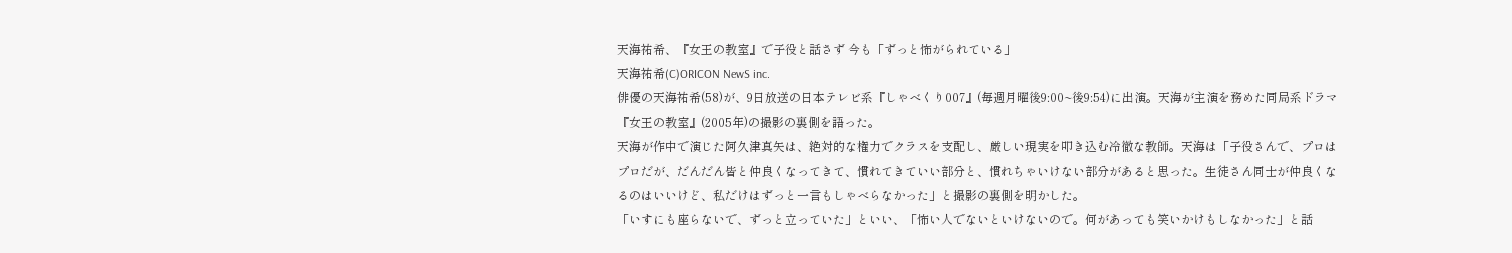天海祐希、『女王の教室』で子役と話さず 今も「ずっと怖がられている」
天海祐希(C)ORICON NewS inc.
俳優の天海祐希(58)が、9日放送の日本テレビ系『しゃべくり007』(毎週月曜後9:00~後9:54)に出演。天海が主演を務めた同局系ドラマ『女王の教室』(2005年)の撮影の裏側を語った。
天海が作中で演じた阿久津真矢は、絶対的な権力でクラスを支配し、厳しい現実を叩き込む冷徹な教師。天海は「子役さんで、プロはプロだが、だんだん皆と仲良くなってきて、慣れてきていい部分と、慣れちゃいけない部分があると思った。生徒さん同士が仲良くなるのはいいけど、私だけはずっと一言もしゃべらなかった」と撮影の裏側を明かした。
「いすにも座らないで、ずっと立っていた」といい、「怖い人でないといけないので。何があっても笑いかけもしなかった」と話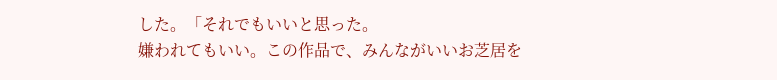した。「それでもいいと思った。
嫌われてもいい。この作品で、みんながいいお芝居を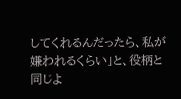してくれるんだったら、私が嫌われるくらい」と、役柄と同じよ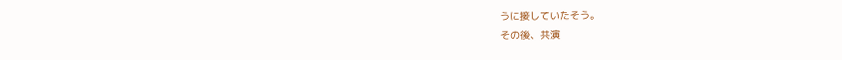うに接していたそう。
その後、共演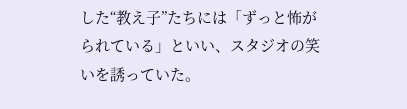した“教え子”たちには「ずっと怖がられている」といい、スタジオの笑いを誘っていた。